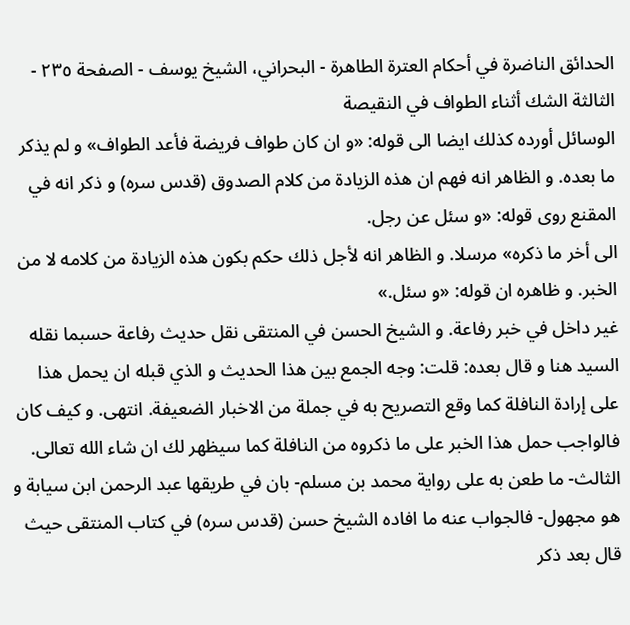الحدائق الناضرة في أحكام العترة الطاهرة - البحراني، الشيخ يوسف - الصفحة ٢٣٥ - الثالثة الشك أثناء الطواف في النقيصة
الوسائل أورده كذلك ايضا الى قوله: «و ان كان طواف فريضة فأعد الطواف» و لم يذكر ما بعده. و الظاهر انه فهم ان هذه الزيادة من كلام الصدوق (قدس سره) و ذكر انه في المقنع روى قوله: «و سئل عن رجل.
الى أخر ما ذكره» مرسلا. و الظاهر انه لأجل ذلك حكم بكون هذه الزيادة من كلامه لا من الخبر. و ظاهره ان قوله: «و سئل.»
غير داخل في خبر رفاعة. و الشيخ الحسن في المنتقى نقل حديث رفاعة حسبما نقله السيد هنا و قال بعده: قلت: وجه الجمع بين هذا الحديث و الذي قبله ان يحمل هذا على إرادة النافلة كما وقع التصريح به في جملة من الاخبار الضعيفة. انتهى. و كيف كان فالواجب حمل هذا الخبر على ما ذكروه من النافلة كما سيظهر لك ان شاء الله تعالى.
الثالث- ما طعن به على رواية محمد بن مسلم- بان في طريقها عبد الرحمن ابن سيابة و هو مجهول- فالجواب عنه ما افاده الشيخ حسن (قدس سره) في كتاب المنتقى حيث قال بعد ذكر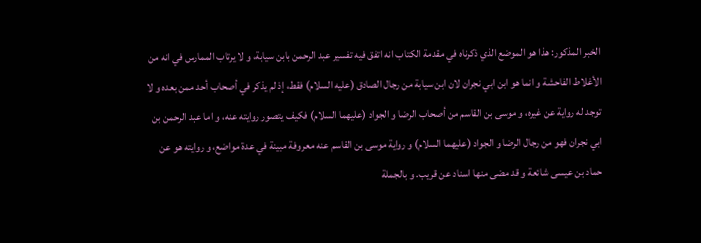الخبر المذكور: هذا هو الموضع الذي ذكرناه في مقدمة الكتاب انه اتفق فيه تفسير عبد الرحمن بابن سيابة، و لا يرتاب الممارس في انه من الأغلاط الفاحشة و انما هو ابن ابي نجران لان ابن سيابة من رجال الصادق (عليه السلام) فقط، إذ لم يذكر في أصحاب أحد ممن بعده و لا توجد له رواية عن غيره، و موسى بن القاسم من أصحاب الرضا و الجواد (عليهما السلام) فكيف يتصور روايته عنه، و اما عبد الرحمن بن ابي نجران فهو من رجال الرضا و الجواد (عليهما السلام) و رواية موسى بن القاسم عنه معروفة مبينة في عدة مواضع، و روايته هو عن حماد بن عيسى شائعة و قد مضى منها اسناد عن قريب. و بالجملة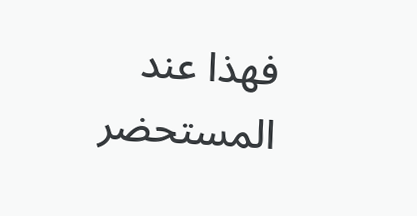فهذا عند المستحضر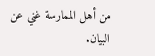من أهل الممارسة غني عن البيان.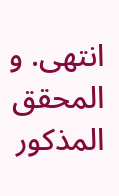انتهى. و المحقق المذكور